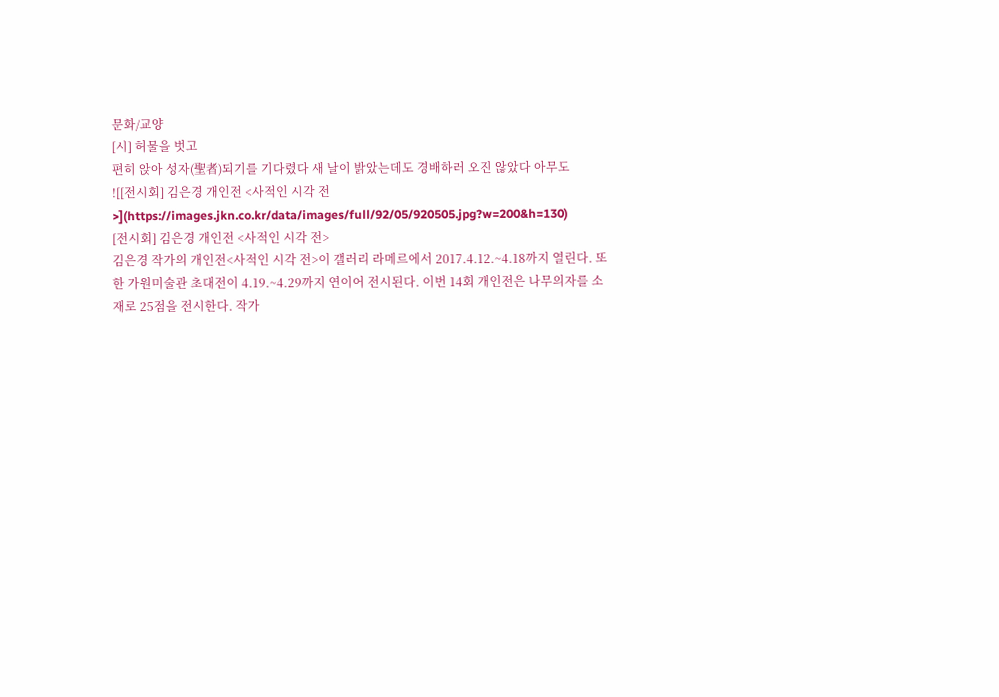문화/교양
[시] 허물을 벗고
편히 앉아 성자(聖者)되기를 기다렸다 새 날이 밝았는데도 경배하러 오진 않았다 아무도
![[전시회] 김은경 개인전 <사적인 시각 전>](https://images.jkn.co.kr/data/images/full/92/05/920505.jpg?w=200&h=130)
[전시회] 김은경 개인전 <사적인 시각 전>
김은경 작가의 개인전<사적인 시각 전>이 갤러리 라메르에서 2017.4.12.~4.18까지 열린다. 또한 가원미술관 초대전이 4.19.~4.29까지 연이어 전시된다. 이번 14회 개인전은 나무의자를 소재로 25점을 전시한다. 작가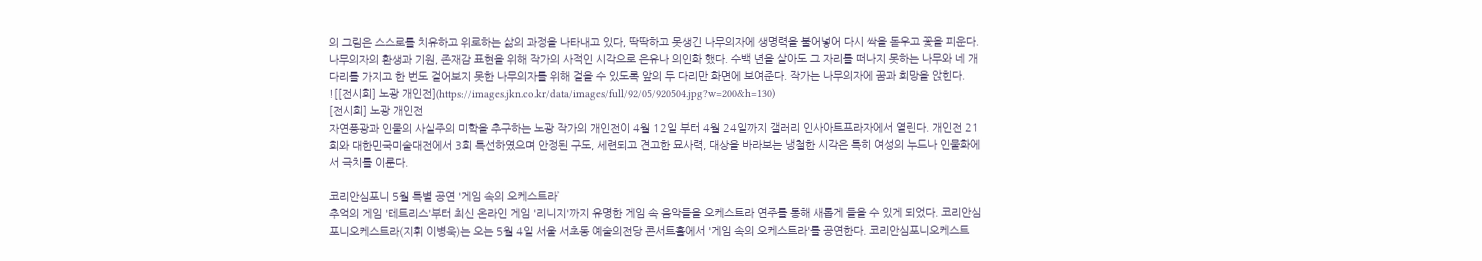의 그림은 스스로를 치유하고 위로하는 삶의 과정을 나타내고 있다, 딱딱하고 못생긴 나무의자에 생명력을 불어넣어 다시 싹을 돋우고 꽃을 피운다. 나무의자의 환생과 기원, 존재감 표현을 위해 작가의 사적인 시각으로 은유나 의인화 했다. 수백 년을 살아도 그 자리를 떠나지 못하는 나무와 네 개 다리를 가지고 한 번도 걸어보지 못한 나무의자를 위해 걸을 수 있도록 앞의 두 다리만 화면에 보여준다. 작가는 나무의자에 꿈과 희망을 앉힌다.
![[전시회] 노광 개인전](https://images.jkn.co.kr/data/images/full/92/05/920504.jpg?w=200&h=130)
[전시회] 노광 개인전
자연풍광과 인물의 사실주의 미학을 추구하는 노광 작가의 개인전이 4월 12일 부터 4월 24일까지 갤러리 인사아트프라자에서 열린다. 개인전 21회와 대한민국미술대전에서 3회 특선하였으며 안정된 구도, 세련되고 견고한 묘사력, 대상을 바라보는 냉철한 시각은 특히 여성의 누드나 인물화에서 극치를 이룬다.

코리안심포니 5월 특별 공연 '게임 속의 오케스트라’
추억의 게임 '테트리스'부터 최신 온라인 게임 '리니지'까지 유명한 게임 속 음악들을 오케스트라 연주를 통해 새롭게 들을 수 있게 되었다. 코리안심포니오케스트라(지휘 이병욱)는 오는 5월 4일 서울 서초동 예술의전당 콘서트홀에서 '게임 속의 오케스트라'를 공연한다. 코리안심포니오케스트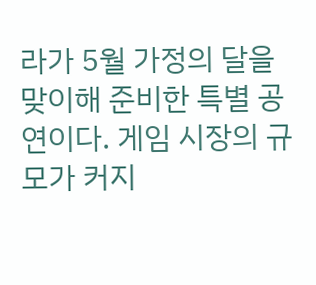라가 5월 가정의 달을 맞이해 준비한 특별 공연이다. 게임 시장의 규모가 커지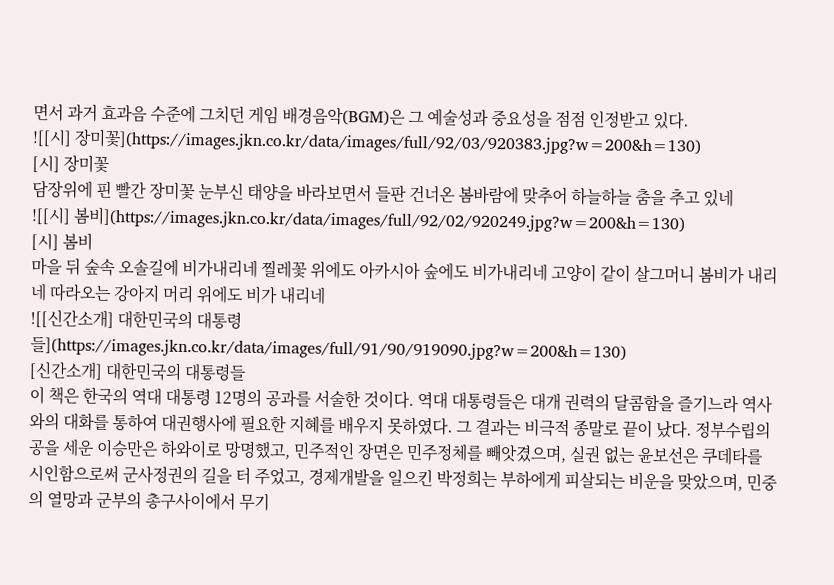면서 과거 효과음 수준에 그치던 게임 배경음악(BGM)은 그 예술성과 중요성을 점점 인정받고 있다.
![[시] 장미꽃](https://images.jkn.co.kr/data/images/full/92/03/920383.jpg?w=200&h=130)
[시] 장미꽃
담장위에 핀 빨간 장미꽃 눈부신 태양을 바라보면서 들판 건너온 봄바람에 맞추어 하늘하늘 춤을 추고 있네
![[시] 봄비](https://images.jkn.co.kr/data/images/full/92/02/920249.jpg?w=200&h=130)
[시] 봄비
마을 뒤 숲속 오솔길에 비가내리네 찔레꽃 위에도 아카시아 숲에도 비가내리네 고양이 같이 살그머니 봄비가 내리네 따라오는 강아지 머리 위에도 비가 내리네
![[신간소개] 대한민국의 대통령들](https://images.jkn.co.kr/data/images/full/91/90/919090.jpg?w=200&h=130)
[신간소개] 대한민국의 대통령들
이 책은 한국의 역대 대통령 12명의 공과를 서술한 것이다. 역대 대통령들은 대개 권력의 달콤함을 즐기느라 역사와의 대화를 통하여 대권행사에 필요한 지혜를 배우지 못하였다. 그 결과는 비극적 종말로 끝이 났다. 정부수립의 공을 세운 이승만은 하와이로 망명했고, 민주적인 장면은 민주정체를 빼앗겼으며, 실권 없는 윤보선은 쿠데타를 시인함으로써 군사정권의 길을 터 주었고, 경제개발을 일으킨 박정희는 부하에게 피살되는 비운을 맞았으며, 민중의 열망과 군부의 총구사이에서 무기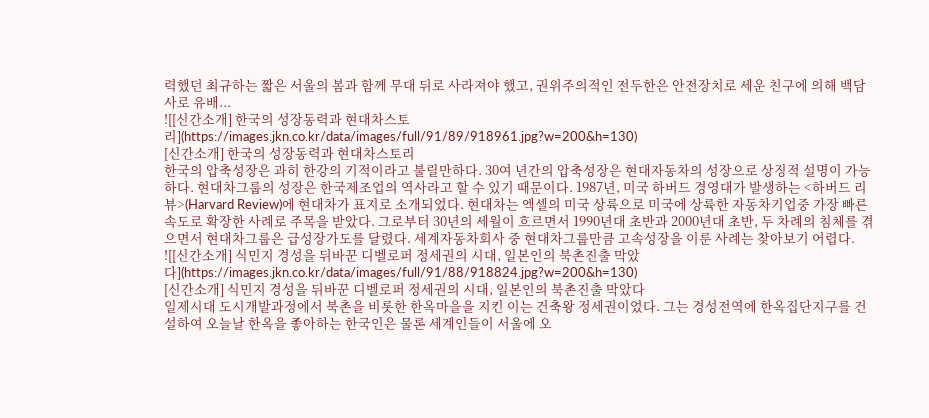력했던 최규하는 짧은 서울의 봄과 함께 무대 뒤로 사라져야 했고, 권위주의적인 전두한은 안전장치로 세운 친구에 의해 백담사로 유배...
![[신간소개] 한국의 성장동력과 현대차스토리](https://images.jkn.co.kr/data/images/full/91/89/918961.jpg?w=200&h=130)
[신간소개] 한국의 성장동력과 현대차스토리
한국의 압축성장은 과히 한강의 기적이라고 불릴만하다. 30여 년간의 압축성장은 현대자동차의 성장으로 상징적 설명이 가능하다. 현대차그룹의 성장은 한국제조업의 역사라고 할 수 있기 때문이다. 1987년, 미국 하버드 경영대가 발생하는 <하버드 리뷰>(Harvard Review)에 현대차가 표지로 소개되었다. 현대차는 엑셀의 미국 상륙으로 미국에 상륙한 자동차기업중 가장 빠른 속도로 확장한 사례로 주목을 받았다. 그로부터 30년의 세월이 흐르면서 1990년대 초반과 2000년대 초반, 두 차례의 침체를 겪으면서 현대차그룹은 급성장가도를 달렸다. 세계자동차회사 중 현대차그룹만큼 고속성장을 이룬 사례는 찾아보기 어렵다.
![[신간소개] 식민지 경성을 뒤바꾼 디벨로퍼 정세권의 시대, 일본인의 북촌진출 막았다](https://images.jkn.co.kr/data/images/full/91/88/918824.jpg?w=200&h=130)
[신간소개] 식민지 경성을 뒤바꾼 디벨로퍼 정세권의 시대, 일본인의 북촌진출 막았다
일제시대 도시개발과정에서 북촌을 비롯한 한옥마을을 지킨 이는 건축왕 정세권이었다. 그는 경성전역에 한옥집단지구를 건설하여 오늘날 한옥을 좋아하는 한국인은 물론 세계인들이 서울에 오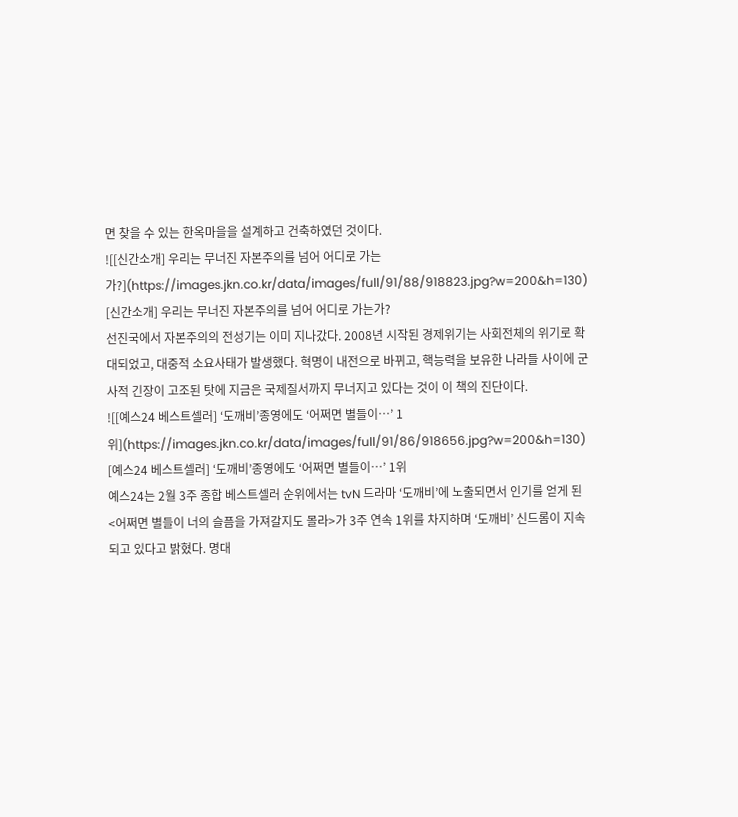면 찾을 수 있는 한옥마을을 설계하고 건축하였던 것이다.
![[신간소개] 우리는 무너진 자본주의를 넘어 어디로 가는가?](https://images.jkn.co.kr/data/images/full/91/88/918823.jpg?w=200&h=130)
[신간소개] 우리는 무너진 자본주의를 넘어 어디로 가는가?
선진국에서 자본주의의 전성기는 이미 지나갔다. 2008년 시작된 경제위기는 사회전체의 위기로 확대되었고, 대중적 소요사태가 발생했다. 혁명이 내전으로 바뀌고, 핵능력을 보유한 나라들 사이에 군사적 긴장이 고조된 탓에 지금은 국제질서까지 무너지고 있다는 것이 이 책의 진단이다.
![[예스24 베스트셀러] ‘도깨비’종영에도 ‘어쩌면 별들이…’ 1위](https://images.jkn.co.kr/data/images/full/91/86/918656.jpg?w=200&h=130)
[예스24 베스트셀러] ‘도깨비’종영에도 ‘어쩌면 별들이…’ 1위
예스24는 2월 3주 종합 베스트셀러 순위에서는 tvN 드라마 ‘도깨비’에 노출되면서 인기를 얻게 된 <어쩌면 별들이 너의 슬픔을 가져갈지도 몰라>가 3주 연속 1위를 차지하며 ‘도깨비’ 신드롬이 지속되고 있다고 밝혔다. 명대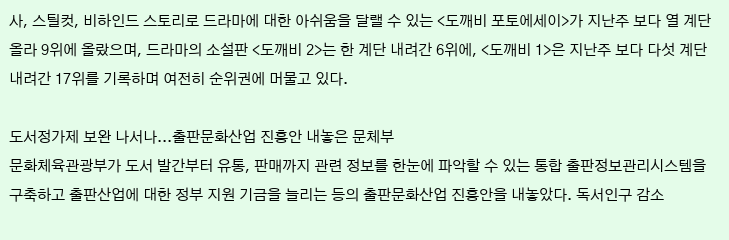사, 스틸컷, 비하인드 스토리로 드라마에 대한 아쉬움을 달랠 수 있는 <도깨비 포토에세이>가 지난주 보다 열 계단 올라 9위에 올랐으며, 드라마의 소설판 <도깨비 2>는 한 계단 내려간 6위에, <도깨비 1>은 지난주 보다 다섯 계단 내려간 17위를 기록하며 여전히 순위권에 머물고 있다.

도서정가제 보완 나서나...출판문화산업 진흥안 내놓은 문체부
문화체육관광부가 도서 발간부터 유통, 판매까지 관련 정보를 한눈에 파악할 수 있는 통합 출판정보관리시스템을 구축하고 출판산업에 대한 정부 지원 기금을 늘리는 등의 출판문화산업 진흥안을 내놓았다. 독서인구 감소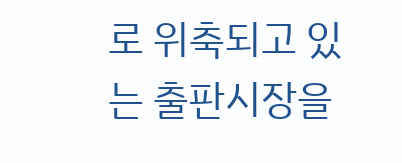로 위축되고 있는 출판시장을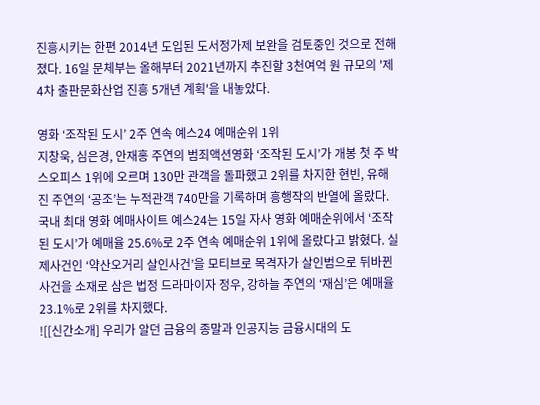진흥시키는 한편 2014년 도입된 도서정가제 보완을 검토중인 것으로 전해졌다. 16일 문체부는 올해부터 2021년까지 추진할 3천여억 원 규모의 '제4차 출판문화산업 진흥 5개년 계획'을 내놓았다.

영화 ‘조작된 도시’ 2주 연속 예스24 예매순위 1위
지창욱, 심은경, 안재홍 주연의 범죄액션영화 ‘조작된 도시’가 개봉 첫 주 박스오피스 1위에 오르며 130만 관객을 돌파했고 2위를 차지한 현빈, 유해진 주연의 ‘공조’는 누적관객 740만을 기록하며 흥행작의 반열에 올랐다. 국내 최대 영화 예매사이트 예스24는 15일 자사 영화 예매순위에서 ‘조작된 도시’가 예매율 25.6%로 2주 연속 예매순위 1위에 올랐다고 밝혔다. 실제사건인 ‘약산오거리 살인사건’을 모티브로 목격자가 살인범으로 뒤바뀐 사건을 소재로 삼은 법정 드라마이자 정우, 강하늘 주연의 ‘재심’은 예매율 23.1%로 2위를 차지했다.
![[신간소개] 우리가 알던 금융의 종말과 인공지능 금융시대의 도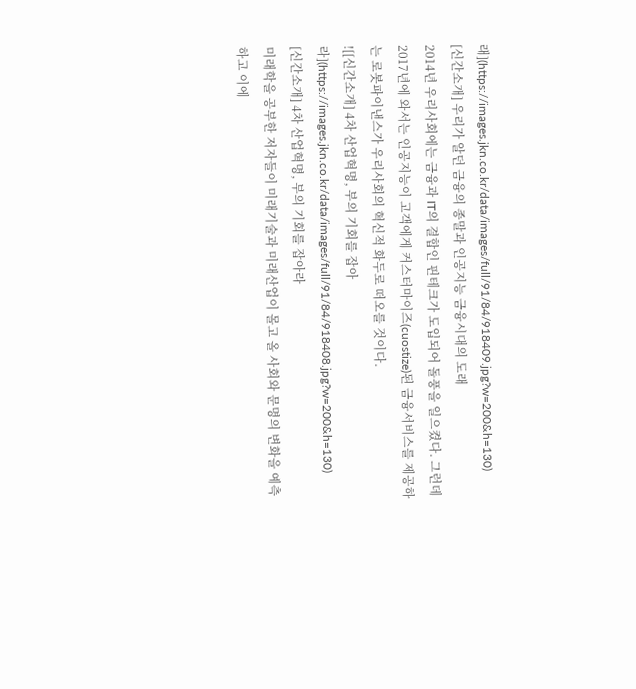래](https://images.jkn.co.kr/data/images/full/91/84/918409.jpg?w=200&h=130)
[신간소개] 우리가 알던 금융의 종말과 인공지능 금융시대의 도래
2014년 우리사회에는 금융과 IT의 결합인 핀테크가 도입되어 돌풍을 일으켰다. 그런데 2017년에 와서는 인공지능이 고객에게 커스터마이즈(cuostize)된 금융서비스를 제공하는 로봇파이낸스가 우리사회의 혁신적 화두로 떠오를 것이다.
![[신간소개] 4차 산업혁명, 부의 기회를 잡아라](https://images.jkn.co.kr/data/images/full/91/84/918408.jpg?w=200&h=130)
[신간소개] 4차 산업혁명, 부의 기회를 잡아라
미래학을 공부한 저자들이 미래기술과 미래산업이 몰고 올 사회와 문명의 변화을 예측하고 이에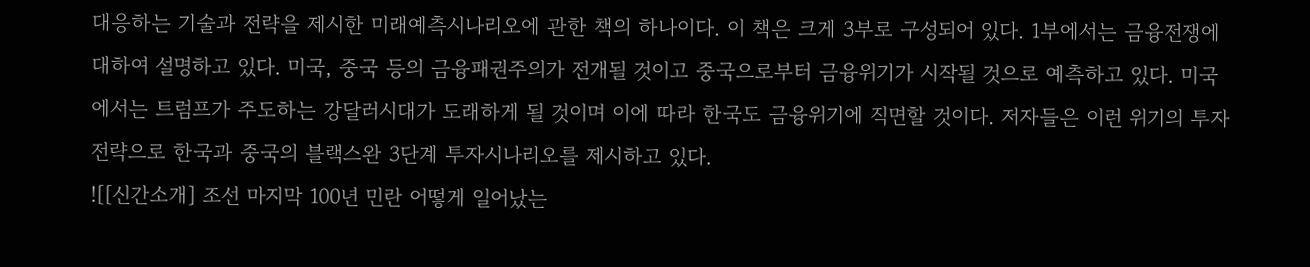대응하는 기술과 전략을 제시한 미래예측시나리오에 관한 책의 하나이다. 이 책은 크게 3부로 구성되어 있다. 1부에서는 금융전쟁에 대하여 설명하고 있다. 미국, 중국 등의 금융패권주의가 전개될 것이고 중국으로부터 금융위기가 시작될 것으로 예측하고 있다. 미국에서는 트럼프가 주도하는 강달러시대가 도래하게 될 것이며 이에 따라 한국도 금융위기에 직면할 것이다. 저자들은 이런 위기의 투자전략으로 한국과 중국의 블랙스완 3단계 투자시나리오를 제시하고 있다.
![[신간소개] 조선 마지막 100년 민란 어떻게 일어났는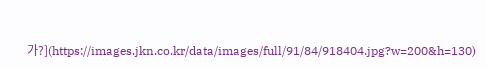가?](https://images.jkn.co.kr/data/images/full/91/84/918404.jpg?w=200&h=130)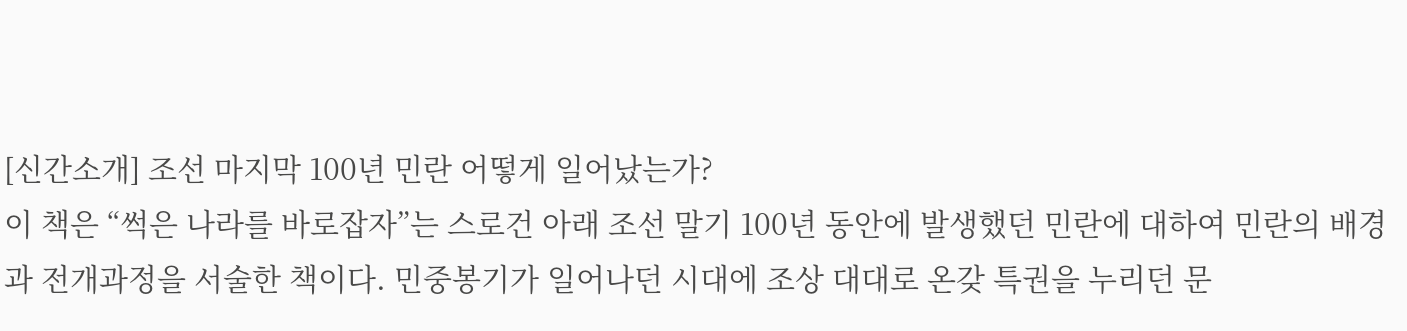[신간소개] 조선 마지막 100년 민란 어떻게 일어났는가?
이 책은 “썩은 나라를 바로잡자”는 스로건 아래 조선 말기 100년 동안에 발생했던 민란에 대하여 민란의 배경과 전개과정을 서술한 책이다. 민중봉기가 일어나던 시대에 조상 대대로 온갖 특권을 누리던 문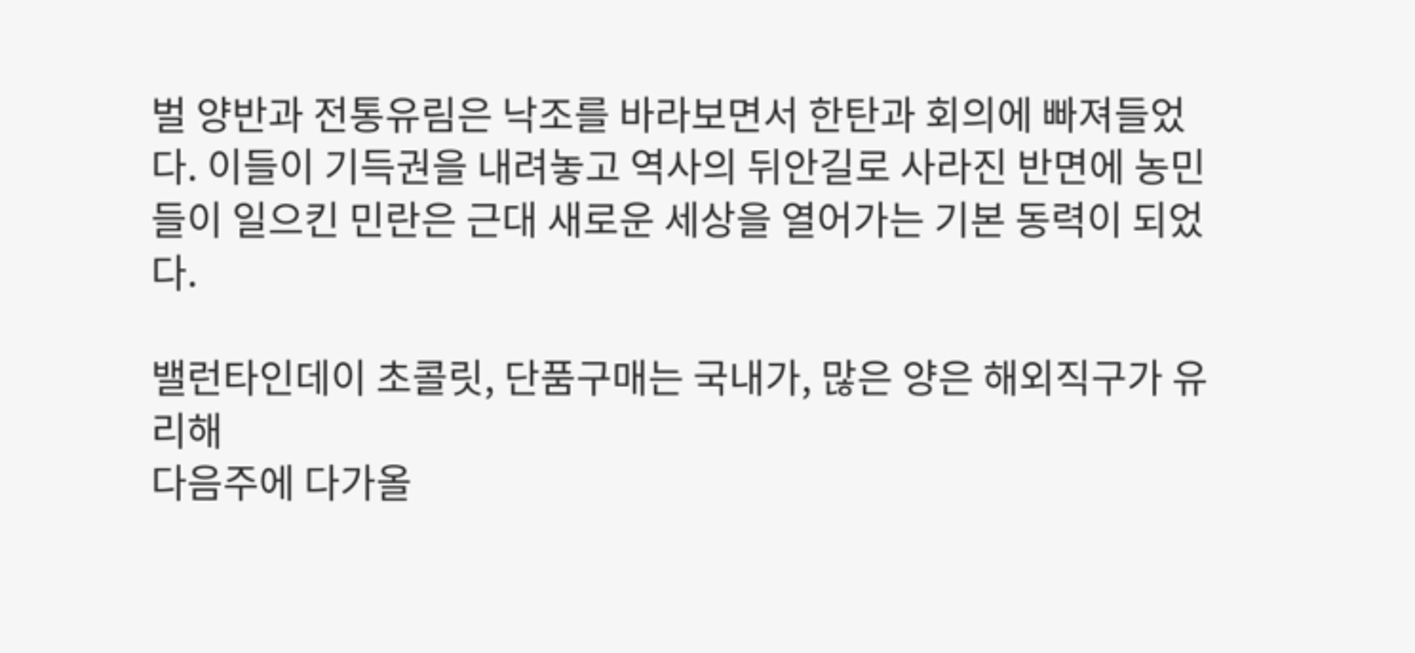벌 양반과 전통유림은 낙조를 바라보면서 한탄과 회의에 빠져들었다. 이들이 기득권을 내려놓고 역사의 뒤안길로 사라진 반면에 농민들이 일으킨 민란은 근대 새로운 세상을 열어가는 기본 동력이 되었다.

밸런타인데이 초콜릿, 단품구매는 국내가, 많은 양은 해외직구가 유리해
다음주에 다가올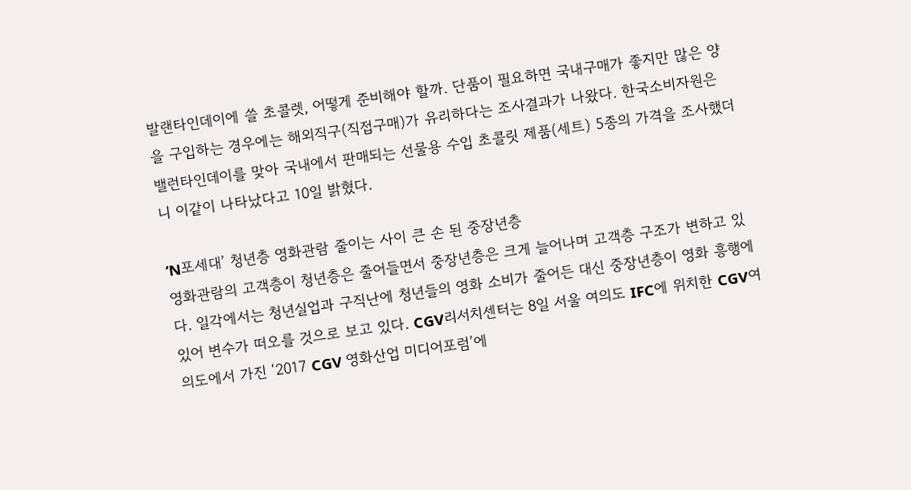발랜타인데이에 쓸 초콜렛, 어떻게 준비해야 할까. 단품이 필요하면 국내구매가 좋지만 많은 양을 구입하는 경우에는 해외직구(직접구매)가 유리하다는 조사결과가 나왔다. 한국소비자원은 밸런타인데이를 맞아 국내에서 판매되는 선물용 수입 초콜릿 제품(세트) 5종의 가격을 조사했더니 이같이 나타났다고 10일 밝혔다.

‘N포세대’ 청년층 영화관람 줄이는 사이 큰 손 된 중장년층
영화관람의 고객층이 청년층은 줄어들면서 중장년층은 크게 늘어나며 고객층 구조가 변하고 있다. 일각에서는 청년실업과 구직난에 청년들의 영화 소비가 줄어든 대신 중장년층이 영화 흥행에 있어 변수가 떠오를 것으로 보고 있다. CGV리서치센터는 8일 서울 여의도 IFC에 위치한 CGV여의도에서 가진 ‘2017 CGV 영화산업 미디어포럼’에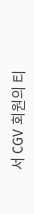서 CGV 회원의 티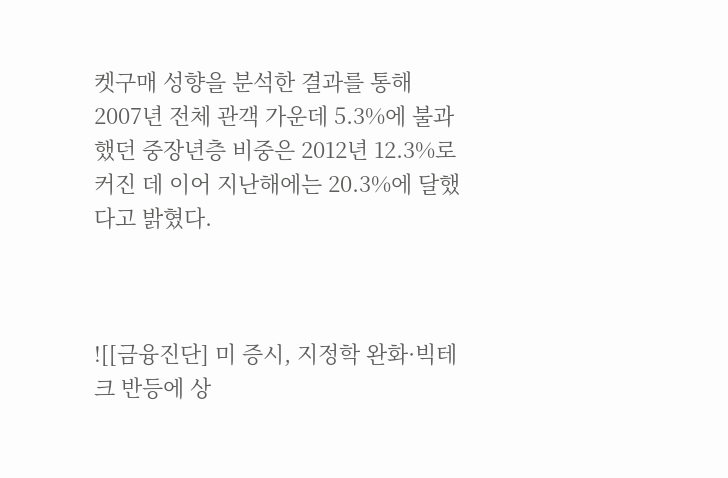켓구매 성향을 분석한 결과를 통해 2007년 전체 관객 가운데 5.3%에 불과했던 중장년층 비중은 2012년 12.3%로 커진 데 이어 지난해에는 20.3%에 달했다고 밝혔다.



![[금융진단] 미 증시, 지정학 완화·빅테크 반등에 상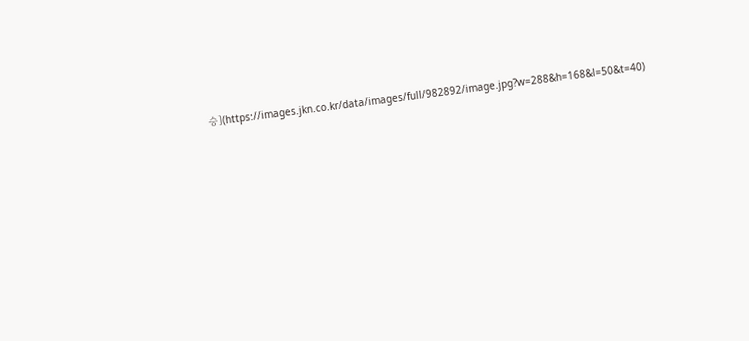승](https://images.jkn.co.kr/data/images/full/982892/image.jpg?w=288&h=168&l=50&t=40)